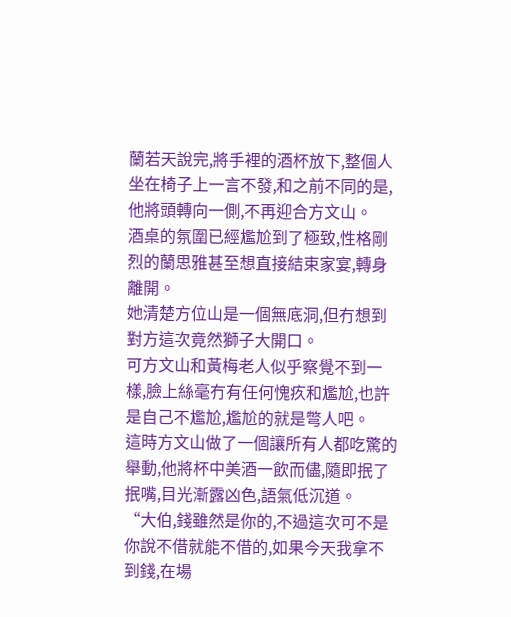蘭若天說完,將手裡的酒杯放下,整個人坐在椅子上一言不發,和之前不同的是,他將頭轉向一側,不再迎合方文山。
酒桌的氛圍已經尷尬到了極致,性格剛烈的蘭思雅甚至想直接結束家宴,轉身離開。
她清楚方位山是一個無底洞,但冇想到對方這次竟然獅子大開口。
可方文山和黃梅老人似乎察覺不到一樣,臉上絲毫冇有任何愧疚和尷尬,也許是自己不尷尬,尷尬的就是彆人吧。
這時方文山做了一個讓所有人都吃驚的舉動,他將杯中美酒一飲而儘,隨即抿了抿嘴,目光漸露凶色,語氣低沉道。
“大伯,錢雖然是你的,不過這次可不是你說不借就能不借的,如果今天我拿不到錢,在場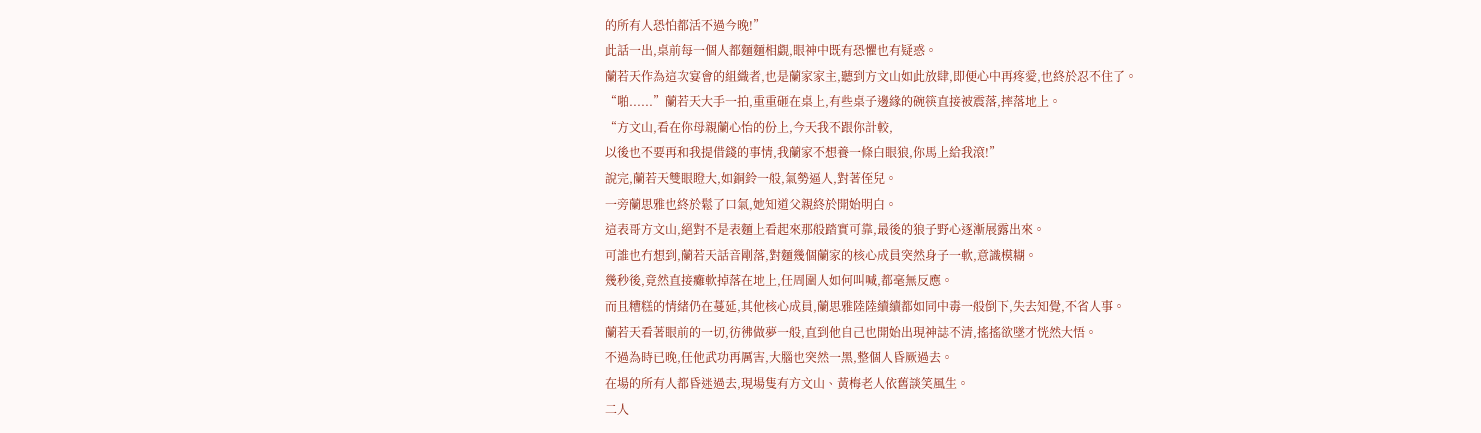的所有人恐怕都活不過今晚!”
此話一出,桌前每一個人都麵麵相覷,眼神中既有恐懼也有疑惑。
蘭若天作為這次宴會的組織者,也是蘭家家主,聽到方文山如此放肆,即便心中再疼愛,也終於忍不住了。
“啪......”蘭若天大手一拍,重重砸在桌上,有些桌子邊緣的碗筷直接被震落,摔落地上。
“方文山,看在你母親蘭心怡的份上,今天我不跟你計較,
以後也不要再和我提借錢的事情,我蘭家不想養一條白眼狼,你馬上給我滾!”
說完,蘭若天雙眼瞪大,如銅鈴一般,氣勢逼人,對著侄兒。
一旁蘭思雅也終於鬆了口氣,她知道父親終於開始明白。
這表哥方文山,絕對不是表麵上看起來那般踏實可靠,最後的狼子野心逐漸展露出來。
可誰也冇想到,蘭若天話音剛落,對麵幾個蘭家的核心成員突然身子一軟,意識模糊。
幾秒後,竟然直接癱軟掉落在地上,任周圍人如何叫喊,都毫無反應。
而且糟糕的情緒仍在蔓延,其他核心成員,蘭思雅陸陸續續都如同中毒一般倒下,失去知覺,不省人事。
蘭若天看著眼前的一切,彷彿做夢一般,直到他自己也開始出現神誌不清,搖搖欲墜才恍然大悟。
不過為時已晚,任他武功再厲害,大腦也突然一黑,整個人昏厥過去。
在場的所有人都昏迷過去,現場隻有方文山、黃梅老人依舊談笑風生。
二人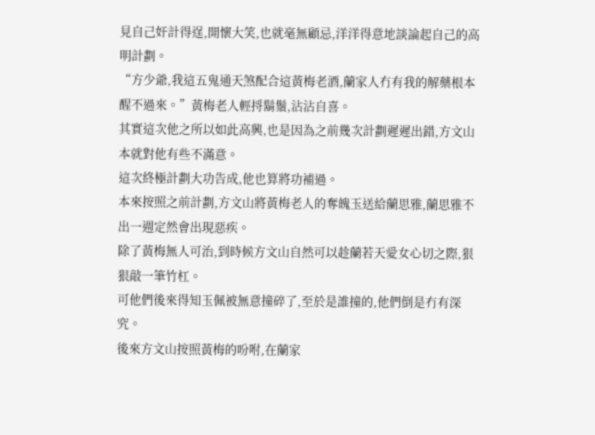見自己奸計得逞,開懷大笑,也就毫無顧忌,洋洋得意地談論起自己的高明計劃。
“方少爺,我這五鬼通天煞配合這黃梅老酒,蘭家人冇有我的解藥根本醒不過來。”黃梅老人輕捋鬍鬚,沾沾自喜。
其實這次他之所以如此高興,也是因為之前幾次計劃遲遲出錯,方文山本就對他有些不滿意。
這次終極計劃大功告成,他也算將功補過。
本來按照之前計劃,方文山將黃梅老人的奪魄玉送給蘭思雅,蘭思雅不出一週定然會出現惡疾。
除了黃梅無人可治,到時候方文山自然可以趁蘭若天愛女心切之際,狠狠敲一筆竹杠。
可他們後來得知玉佩被無意撞碎了,至於是誰撞的,他們倒是冇有深究。
後來方文山按照黃梅的吩咐,在蘭家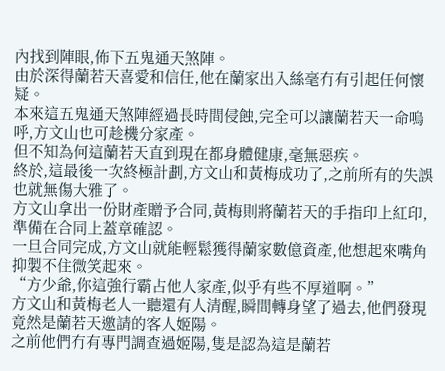內找到陣眼,佈下五鬼通天煞陣。
由於深得蘭若天喜愛和信任,他在蘭家出入絲毫冇有引起任何懷疑。
本來這五鬼通天煞陣經過長時間侵蝕,完全可以讓蘭若天一命嗚呼,方文山也可趁機分家產。
但不知為何這蘭若天直到現在都身體健康,毫無惡疾。
終於,這最後一次終極計劃,方文山和黃梅成功了,之前所有的失誤也就無傷大雅了。
方文山拿出一份財產贈予合同,黃梅則將蘭若天的手指印上紅印,準備在合同上蓋章確認。
一旦合同完成,方文山就能輕鬆獲得蘭家數億資產,他想起來嘴角抑製不住微笑起來。
“方少爺,你這強行霸占他人家產,似乎有些不厚道啊。”
方文山和黃梅老人一聽還有人清醒,瞬間轉身望了過去,他們發現竟然是蘭若天邀請的客人姬陽。
之前他們冇有專門調查過姬陽,隻是認為這是蘭若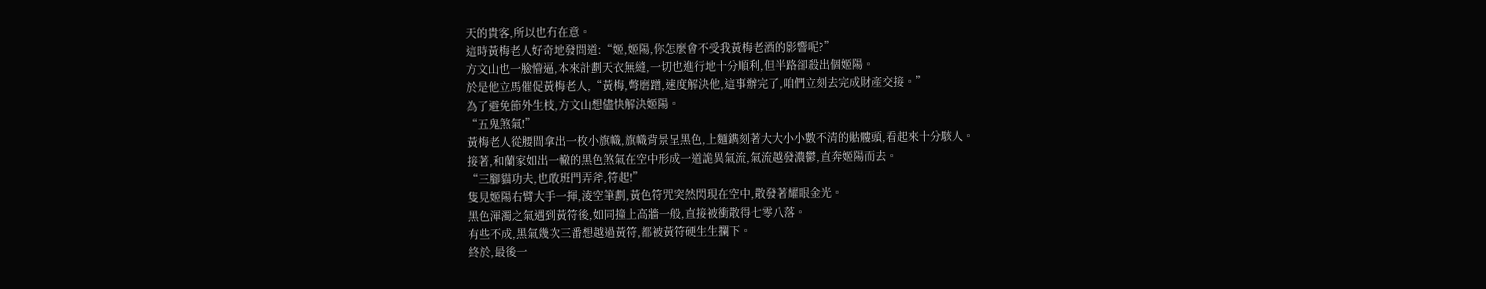天的貴客,所以也冇在意。
這時黃梅老人好奇地發問道:“姬,姬陽,你怎麼會不受我黃梅老酒的影響呢?”
方文山也一臉懵逼,本來計劃天衣無縫,一切也進行地十分順利,但半路卻殺出個姬陽。
於是他立馬催促黃梅老人,“黃梅,彆磨蹭,速度解決他,這事辦完了,咱們立刻去完成財產交接。”
為了避免節外生枝,方文山想儘快解決姬陽。
“五鬼煞氣!”
黃梅老人從腰間拿出一枚小旗幟,旗幟背景呈黑色,上麵鐫刻著大大小小數不清的骷髏頭,看起來十分駭人。
接著,和蘭家如出一轍的黑色煞氣在空中形成一道詭異氣流,氣流越發濃鬱,直奔姬陽而去。
“三腳貓功夫,也敢班門弄斧,符起!”
隻見姬陽右臂大手一揮,淩空筆劃,黃色符咒突然閃現在空中,散發著耀眼金光。
黑色渾濁之氣遇到黃符後,如同撞上高牆一般,直接被衝散得七零八落。
有些不成,黑氣幾次三番想越過黃符,都被黃符硬生生攔下。
終於,最後一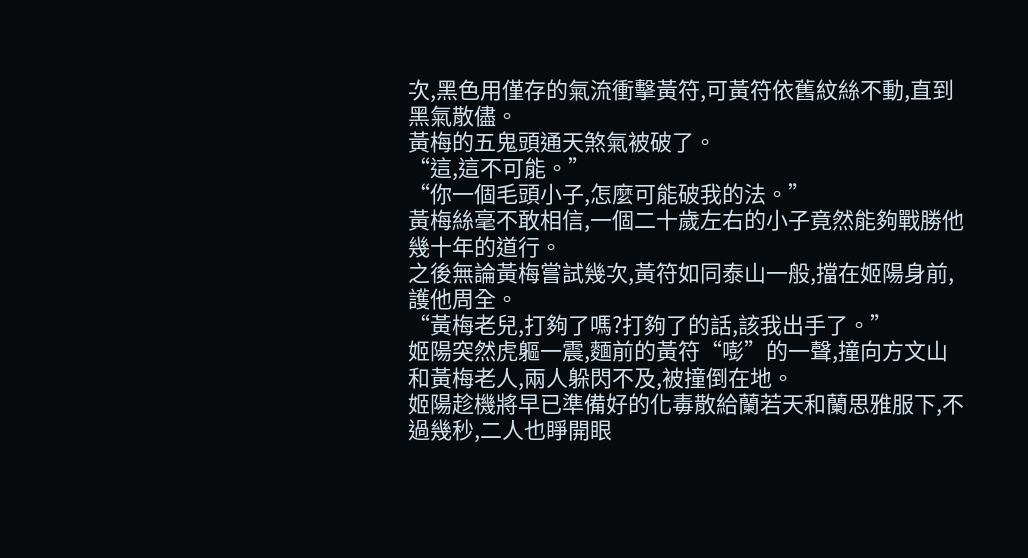次,黑色用僅存的氣流衝擊黃符,可黃符依舊紋絲不動,直到黑氣散儘。
黃梅的五鬼頭通天煞氣被破了。
“這,這不可能。”
“你一個毛頭小子,怎麼可能破我的法。”
黃梅絲毫不敢相信,一個二十歲左右的小子竟然能夠戰勝他幾十年的道行。
之後無論黃梅嘗試幾次,黃符如同泰山一般,擋在姬陽身前,護他周全。
“黃梅老兒,打夠了嗎?打夠了的話,該我出手了。”
姬陽突然虎軀一震,麵前的黃符“嘭”的一聲,撞向方文山和黃梅老人,兩人躲閃不及,被撞倒在地。
姬陽趁機將早已準備好的化毒散給蘭若天和蘭思雅服下,不過幾秒,二人也睜開眼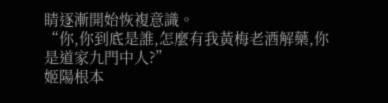睛逐漸開始恢複意識。
“你,你到底是誰,怎麼有我黃梅老酒解藥,你是道家九門中人?”
姬陽根本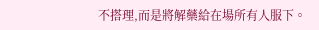不搭理,而是將解藥給在場所有人服下。